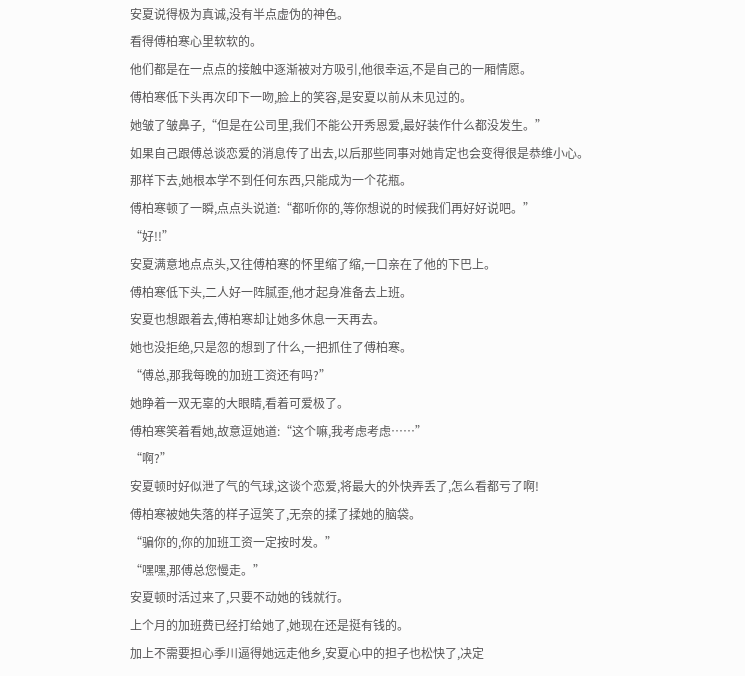安夏说得极为真诚,没有半点虚伪的神色。
看得傅柏寒心里软软的。
他们都是在一点点的接触中逐渐被对方吸引,他很幸运,不是自己的一厢情愿。
傅柏寒低下头再次印下一吻,脸上的笑容,是安夏以前从未见过的。
她皱了皱鼻子,“但是在公司里,我们不能公开秀恩爱,最好装作什么都没发生。”
如果自己跟傅总谈恋爱的消息传了出去,以后那些同事对她肯定也会变得很是恭维小心。
那样下去,她根本学不到任何东西,只能成为一个花瓶。
傅柏寒顿了一瞬,点点头说道:“都听你的,等你想说的时候我们再好好说吧。”
“好!!”
安夏满意地点点头,又往傅柏寒的怀里缩了缩,一口亲在了他的下巴上。
傅柏寒低下头,二人好一阵腻歪,他才起身准备去上班。
安夏也想跟着去,傅柏寒却让她多休息一天再去。
她也没拒绝,只是忽的想到了什么,一把抓住了傅柏寒。
“傅总,那我每晚的加班工资还有吗?”
她睁着一双无辜的大眼睛,看着可爱极了。
傅柏寒笑着看她,故意逗她道:“这个嘛,我考虑考虑……”
“啊?”
安夏顿时好似泄了气的气球,这谈个恋爱,将最大的外快弄丢了,怎么看都亏了啊!
傅柏寒被她失落的样子逗笑了,无奈的揉了揉她的脑袋。
“骗你的,你的加班工资一定按时发。”
“嘿嘿,那傅总您慢走。”
安夏顿时活过来了,只要不动她的钱就行。
上个月的加班费已经打给她了,她现在还是挺有钱的。
加上不需要担心季川逼得她远走他乡,安夏心中的担子也松快了,决定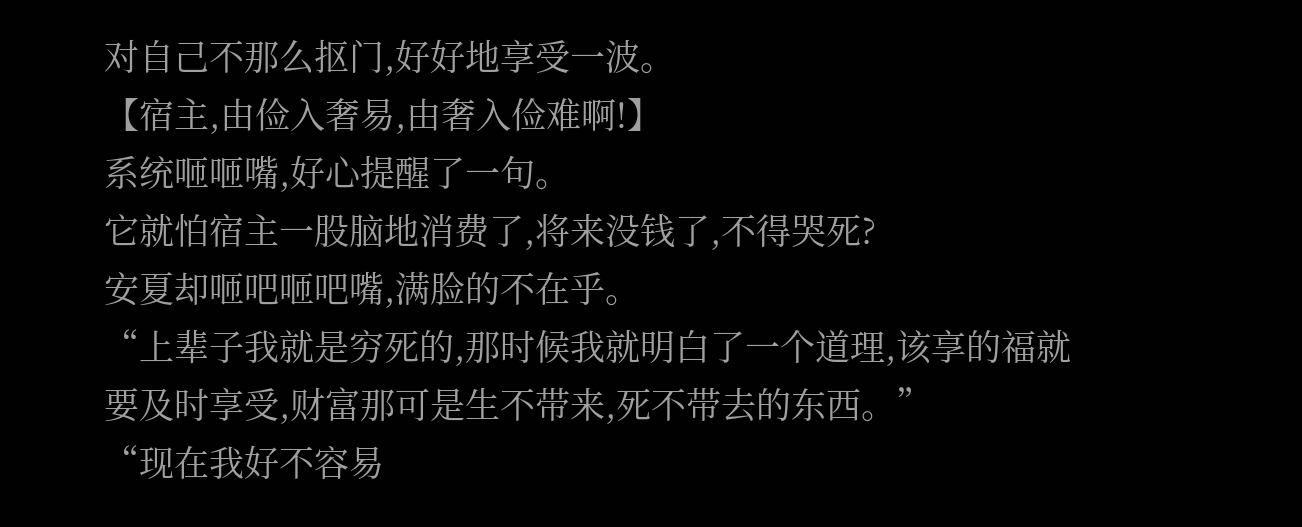对自己不那么抠门,好好地享受一波。
【宿主,由俭入奢易,由奢入俭难啊!】
系统咂咂嘴,好心提醒了一句。
它就怕宿主一股脑地消费了,将来没钱了,不得哭死?
安夏却咂吧咂吧嘴,满脸的不在乎。
“上辈子我就是穷死的,那时候我就明白了一个道理,该享的福就要及时享受,财富那可是生不带来,死不带去的东西。”
“现在我好不容易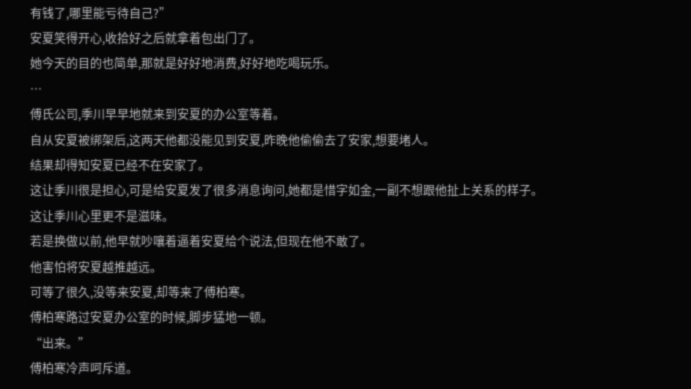有钱了,哪里能亏待自己?”
安夏笑得开心,收拾好之后就拿着包出门了。
她今天的目的也简单,那就是好好地消费,好好地吃喝玩乐。
…
傅氏公司,季川早早地就来到安夏的办公室等着。
自从安夏被绑架后,这两天他都没能见到安夏,昨晚他偷偷去了安家,想要堵人。
结果却得知安夏已经不在安家了。
这让季川很是担心,可是给安夏发了很多消息询问,她都是惜字如金,一副不想跟他扯上关系的样子。
这让季川心里更不是滋味。
若是换做以前,他早就吵嚷着逼着安夏给个说法,但现在他不敢了。
他害怕将安夏越推越远。
可等了很久,没等来安夏,却等来了傅柏寒。
傅柏寒路过安夏办公室的时候,脚步猛地一顿。
“出来。”
傅柏寒冷声呵斥道。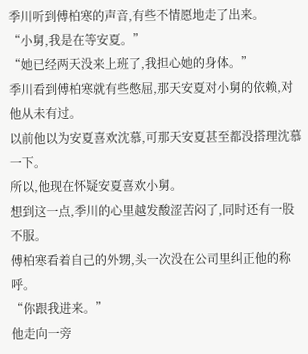季川听到傅柏寒的声音,有些不情愿地走了出来。
“小舅,我是在等安夏。”
“她已经两天没来上班了,我担心她的身体。”
季川看到傅柏寒就有些憋屈,那天安夏对小舅的依赖,对他从未有过。
以前他以为安夏喜欢沈慕,可那天安夏甚至都没搭理沈慕一下。
所以,他现在怀疑安夏喜欢小舅。
想到这一点,季川的心里越发酸涩苦闷了,同时还有一股不服。
傅柏寒看着自己的外甥,头一次没在公司里纠正他的称呼。
“你跟我进来。”
他走向一旁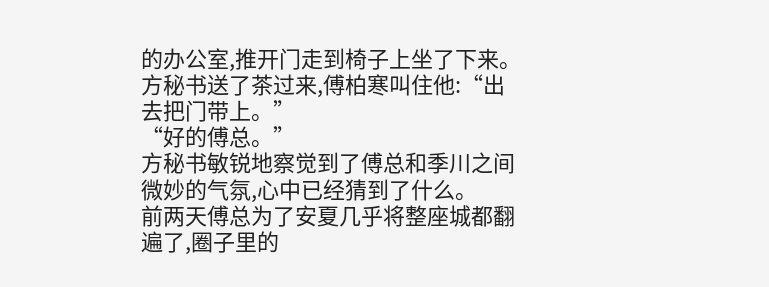的办公室,推开门走到椅子上坐了下来。
方秘书送了茶过来,傅柏寒叫住他:“出去把门带上。”
“好的傅总。”
方秘书敏锐地察觉到了傅总和季川之间微妙的气氛,心中已经猜到了什么。
前两天傅总为了安夏几乎将整座城都翻遍了,圈子里的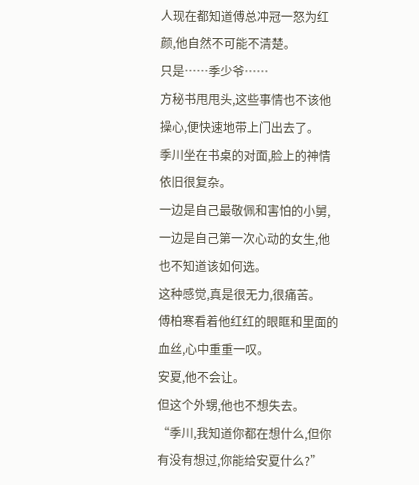人现在都知道傅总冲冠一怒为红颜,他自然不可能不清楚。
只是……季少爷……
方秘书甩甩头,这些事情也不该他操心,便快速地带上门出去了。
季川坐在书桌的对面,脸上的神情依旧很复杂。
一边是自己最敬佩和害怕的小舅,一边是自己第一次心动的女生,他也不知道该如何选。
这种感觉,真是很无力,很痛苦。
傅柏寒看着他红红的眼眶和里面的血丝,心中重重一叹。
安夏,他不会让。
但这个外甥,他也不想失去。
“季川,我知道你都在想什么,但你有没有想过,你能给安夏什么?”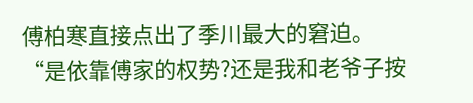傅柏寒直接点出了季川最大的窘迫。
“是依靠傅家的权势?还是我和老爷子按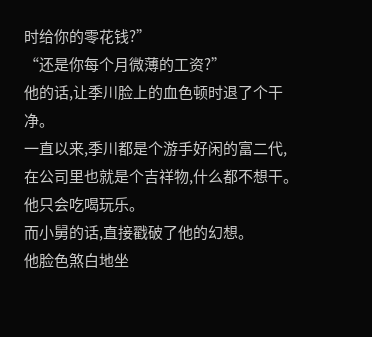时给你的零花钱?”
“还是你每个月微薄的工资?”
他的话,让季川脸上的血色顿时退了个干净。
一直以来,季川都是个游手好闲的富二代,在公司里也就是个吉祥物,什么都不想干。
他只会吃喝玩乐。
而小舅的话,直接戳破了他的幻想。
他脸色煞白地坐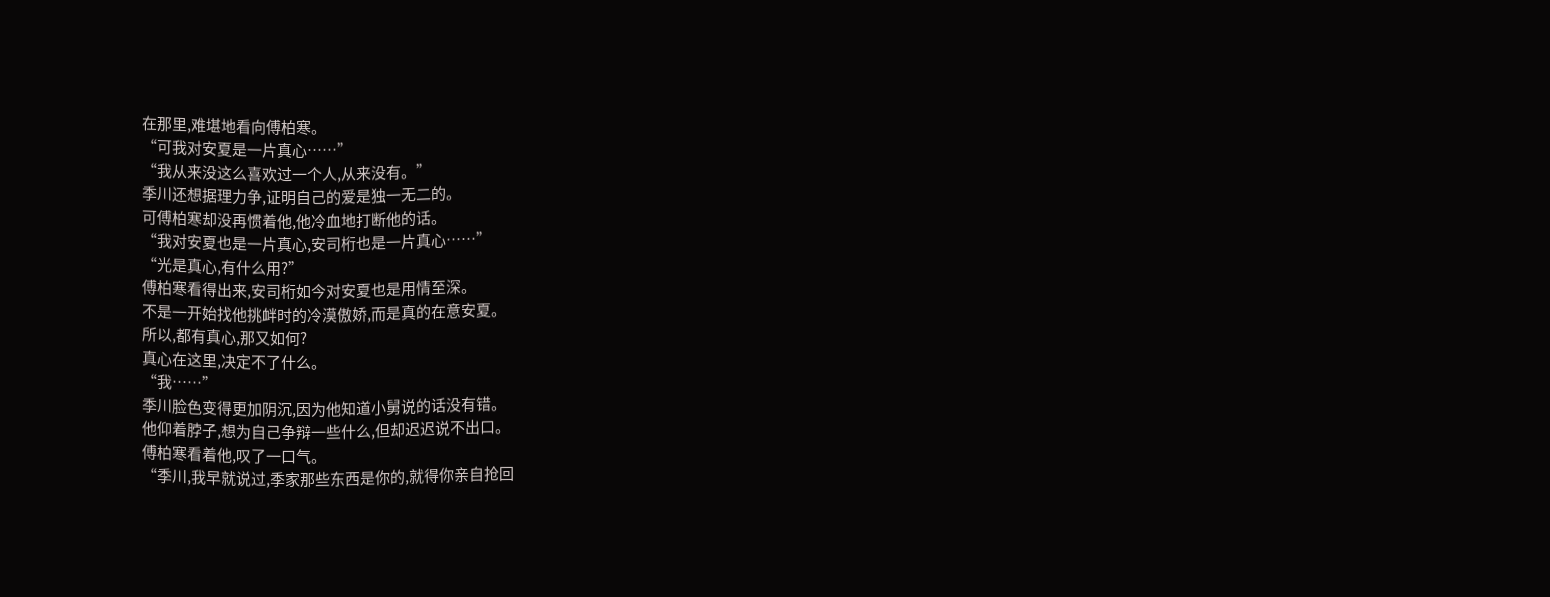在那里,难堪地看向傅柏寒。
“可我对安夏是一片真心……”
“我从来没这么喜欢过一个人,从来没有。”
季川还想据理力争,证明自己的爱是独一无二的。
可傅柏寒却没再惯着他,他冷血地打断他的话。
“我对安夏也是一片真心,安司桁也是一片真心……”
“光是真心,有什么用?”
傅柏寒看得出来,安司桁如今对安夏也是用情至深。
不是一开始找他挑衅时的冷漠傲娇,而是真的在意安夏。
所以,都有真心,那又如何?
真心在这里,决定不了什么。
“我……”
季川脸色变得更加阴沉,因为他知道小舅说的话没有错。
他仰着脖子,想为自己争辩一些什么,但却迟迟说不出口。
傅柏寒看着他,叹了一口气。
“季川,我早就说过,季家那些东西是你的,就得你亲自抢回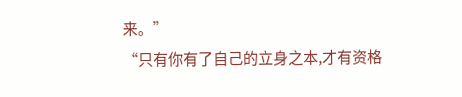来。”
“只有你有了自己的立身之本,才有资格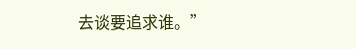去谈要追求谁。”